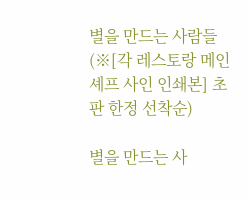별을 만드는 사람들 (※[각 레스토랑 메인 셰프 사인 인쇄본] 초판 한정 선착순)

별을 만드는 사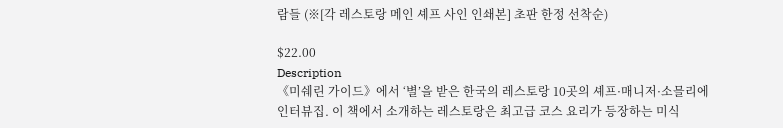람들 (※[각 레스토랑 메인 셰프 사인 인쇄본] 초판 한정 선착순)

$22.00
Description
《미쉐린 가이드》에서 ‘별’을 받은 한국의 레스토랑 10곳의 셰프·매니저·소믈리에 인터뷰집. 이 책에서 소개하는 레스토랑은 최고급 코스 요리가 등장하는 미식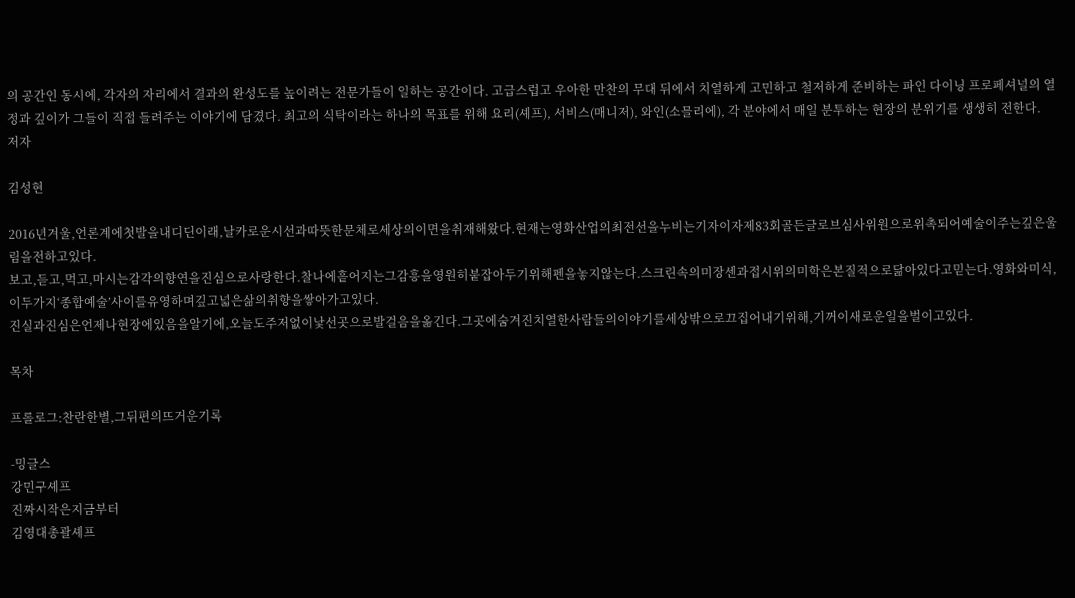의 공간인 동시에, 각자의 자리에서 결과의 완성도를 높이려는 전문가들이 일하는 공간이다. 고급스럽고 우아한 만찬의 무대 뒤에서 치열하게 고민하고 철저하게 준비하는 파인 다이닝 프로페셔널의 열정과 깊이가 그들이 직접 들려주는 이야기에 담겼다. 최고의 식탁이라는 하나의 목표를 위해 요리(셰프), 서비스(매니저), 와인(소믈리에), 각 분야에서 매일 분투하는 현장의 분위기를 생생히 전한다.
저자

김성현

2016년겨울,언론계에첫발을내디딘이래,날카로운시선과따뜻한문체로세상의이면을취재해왔다.현재는영화산업의최전선을누비는기자이자제83회골든글로브심사위원으로위촉되어예술이주는깊은울림을전하고있다.
보고,듣고,먹고,마시는감각의향연을진심으로사랑한다.찰나에흩어지는그감흥을영원히붙잡아두기위해펜을놓지않는다.스크린속의미장센과접시위의미학은본질적으로닮아있다고믿는다.영화와미식,이두가지‘종합예술’사이를유영하며깊고넓은삶의취향을쌓아가고있다.
진실과진심은언제나현장에있음을알기에,오늘도주저없이낯선곳으로발걸음을옮긴다.그곳에숨겨진치열한사람들의이야기를세상밖으로끄집어내기위해,기꺼이새로운일을벌이고있다.

목차

프롤로그:찬란한별,그뒤편의뜨거운기록

-밍글스
강민구셰프
진짜시작은지금부터
김영대총괄셰프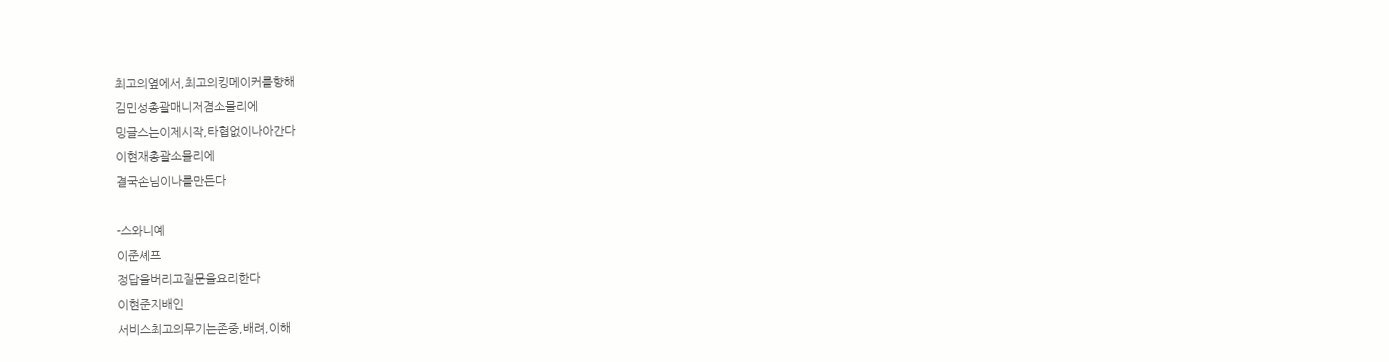최고의옆에서,최고의킹메이커를향해
김민성총괄매니저겸소믈리에
밍글스는이제시작,타협없이나아간다
이현재총괄소믈리에
결국손님이나를만든다

-스와니예
이준셰프
정답을버리고질문을요리한다
이현준지배인
서비스최고의무기는존중,배려,이해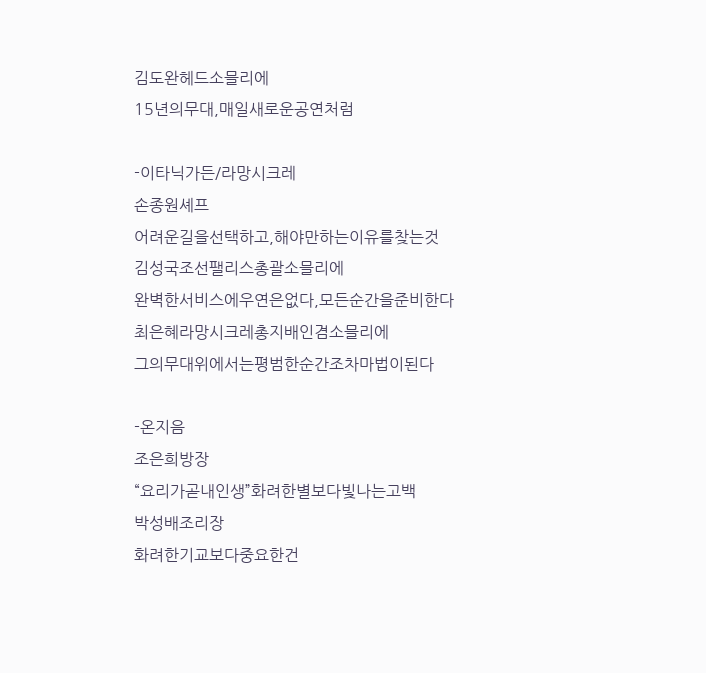김도완헤드소믈리에
15년의무대,매일새로운공연처럼

-이타닉가든/라망시크레
손종원셰프
어려운길을선택하고,해야만하는이유를찾는것
김성국조선팰리스총괄소믈리에
완벽한서비스에우연은없다,모든순간을준비한다
최은혜라망시크레총지배인겸소믈리에
그의무대위에서는평범한순간조차마법이된다

-온지음
조은희방장
“요리가곧내인생”화려한별보다빛나는고백
박성배조리장
화려한기교보다중요한건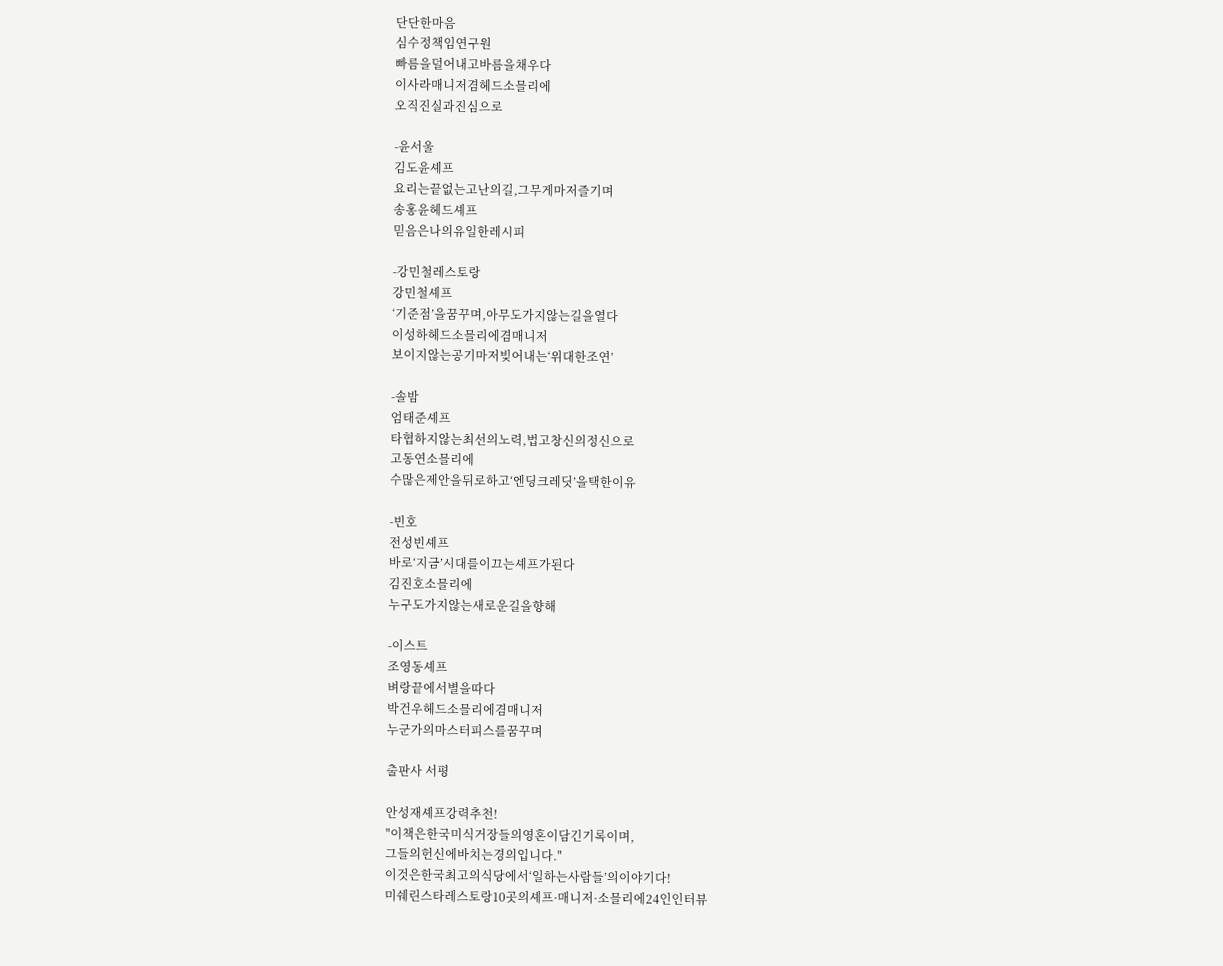단단한마음
심수정책임연구원
빠름을덜어내고바름을채우다
이사라매니저겸헤드소믈리에
오직진실과진심으로

-윤서울
김도윤셰프
요리는끝없는고난의길,그무게마저즐기며
송홍윤헤드셰프
믿음은나의유일한레시피

-강민철레스토랑
강민철셰프
‘기준점’을꿈꾸며,아무도가지않는길을열다
이성하헤드소믈리에겸매니저
보이지않는공기마저빚어내는‘위대한조연’

-솔밤
엄태준셰프
타협하지않는최선의노력,법고창신의정신으로
고동연소믈리에
수많은제안을뒤로하고‘엔딩크레딧’을택한이유

-빈호
전성빈셰프
바로‘지금’시대를이끄는셰프가된다
김진호소믈리에
누구도가지않는새로운길을향해

-이스트
조영동셰프
벼랑끝에서별을따다
박건우헤드소믈리에겸매니저
누군가의마스터피스를꿈꾸며

출판사 서평

안성재셰프강력추천!
"이책은한국미식거장들의영혼이담긴기록이며,
그들의헌신에바치는경의입니다."
이것은한국최고의식당에서‘일하는사람들’의이야기다!
미쉐린스타레스토랑10곳의셰프·매니저·소믈리에24인인터뷰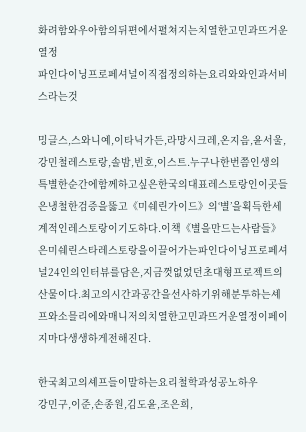화려함와우아함의뒤편에서펼쳐지는치열한고민과뜨거운열정
파인다이닝프로페셔널이직접정의하는요리와와인과서비스라는것

밍글스,스와니예,이타닉가든,라망시크레,온지음,윤서울,강민철레스토랑,솔밤,빈호,이스트.누구나한번쯤인생의특별한순간에함께하고싶은한국의대표레스토랑인이곳들은냉철한검증을뚫고《미쉐린가이드》의‘별’을획득한세계적인레스토랑이기도하다.이책《별을만드는사람들》은미쉐린스타레스토랑을이끌어가는파인다이닝프로페셔널24인의인터뷰를담은,지금껏없었던초대형프로젝트의산물이다.최고의시간과공간을선사하기위해분투하는셰프와소믈리에와매니저의치열한고민과뜨거운열정이페이지마다생생하게전해진다.

한국최고의셰프들이말하는요리철학과성공노하우
강민구,이준,손종원,김도윤,조은희,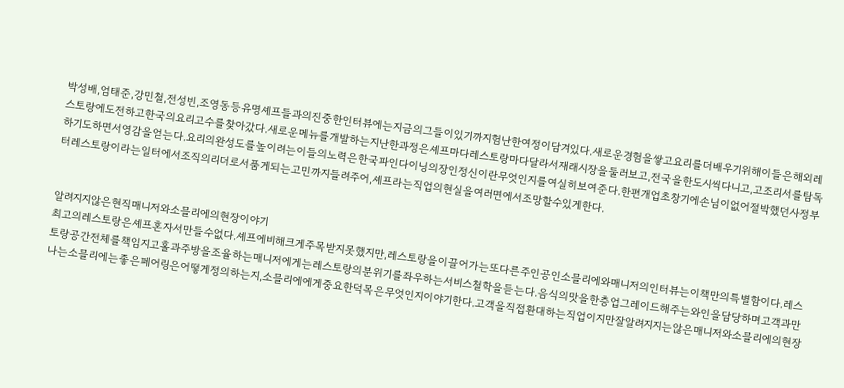박성배,엄태준,강민철,전성빈,조영동등유명셰프들과의진중한인터뷰에는지금의그들이있기까지험난한여정이담겨있다.새로운경험을쌓고요리를더배우기위해이들은해외레스토랑에도전하고한국의요리고수를찾아갔다.새로운메뉴를개발하는지난한과정은셰프마다레스토랑마다달라서재래시장을둘러보고,전국을한도시씩다니고,고조리서를탐독하기도하면서영감을얻는다.요리의완성도를높이려는이들의노력은한국파인다이닝의장인정신이란무엇인지를여실히보여준다.한편개업초창기에손님이없어절박했던사정부터레스토랑이라는일터에서조직의리더로서품게되는고민까지들려주어,셰프라는직업의현실을여러면에서조망할수있게한다.


알려지지않은현직매니저와소믈리에의현장이야기
최고의레스토랑은셰프혼자서만들수없다.셰프에비해크게주목받지못했지만,레스토랑을이끌어가는또다른주인공인소믈리에와매니저의인터뷰는이책만의특별함이다.레스토랑공간전체를책임지고홀과주방을조율하는매니저에게는레스토랑의분위기를좌우하는서비스철학을듣는다.음식의맛을한층업그레이드해주는와인을담당하며고객과만나는소믈리에는좋은페어링은어떻게정의하는지,소믈리에에게중요한덕목은무엇인지이야기한다.고객을직접환대하는직업이지만잘알려지지는않은매니저와소믈리에의현장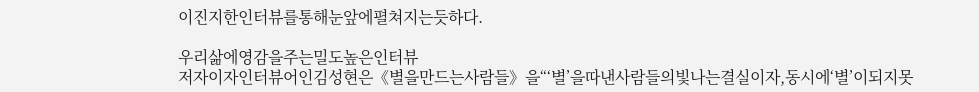이진지한인터뷰를통해눈앞에펼쳐지는듯하다.

우리삶에영감을주는밀도높은인터뷰
저자이자인터뷰어인김성현은《별을만드는사람들》을“‘별’을따낸사람들의빛나는결실이자,동시에‘별’이되지못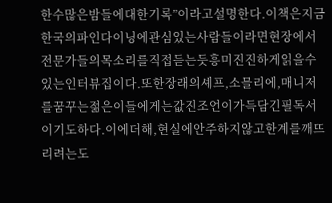한수많은밤들에대한기록”이라고설명한다.이책은지금한국의파인다이닝에관심있는사람들이라면현장에서전문가들의목소리를직접듣는듯흥미진진하게읽을수있는인터뷰집이다.또한장래의셰프,소믈리에,매니저를꿈꾸는젊은이들에게는값진조언이가득담긴필독서이기도하다.이에더해,현실에안주하지않고한계를깨뜨리려는도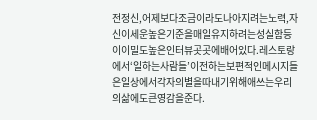전정신,어제보다조금이라도나아지려는노력,자신이세운높은기준을매일유지하려는성실함등이이밀도높은인터뷰곳곳에배어있다.레스토랑에서‘일하는사람들’이전하는보편적인메시지들은일상에서각자의별을따내기위해애쓰는우리의삶에도큰영감을준다.